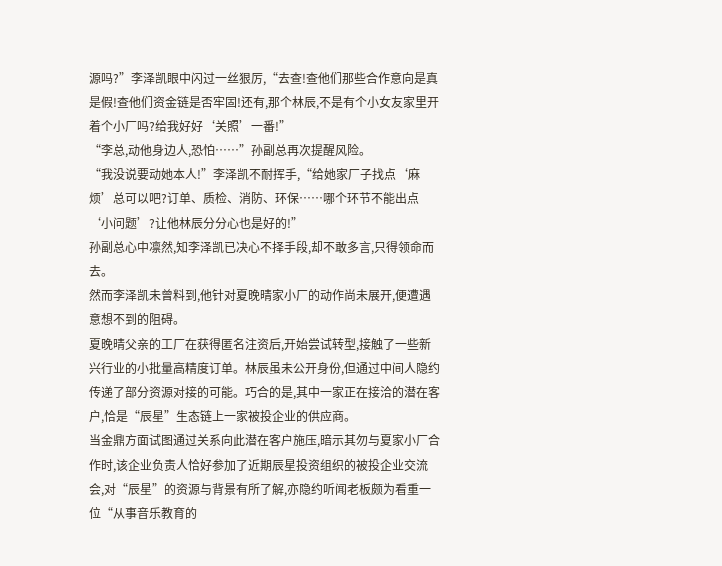源吗?”李泽凯眼中闪过一丝狠厉,“去查!查他们那些合作意向是真是假!查他们资金链是否牢固!还有,那个林辰,不是有个小女友家里开着个小厂吗?给我好好‘关照’一番!”
“李总,动他身边人,恐怕……”孙副总再次提醒风险。
“我没说要动她本人!”李泽凯不耐挥手,“给她家厂子找点‘麻烦’总可以吧?订单、质检、消防、环保……哪个环节不能出点‘小问题’?让他林辰分分心也是好的!”
孙副总心中凛然,知李泽凯已决心不择手段,却不敢多言,只得领命而去。
然而李泽凯未曾料到,他针对夏晚晴家小厂的动作尚未展开,便遭遇意想不到的阻碍。
夏晚晴父亲的工厂在获得匿名注资后,开始尝试转型,接触了一些新兴行业的小批量高精度订单。林辰虽未公开身份,但通过中间人隐约传递了部分资源对接的可能。巧合的是,其中一家正在接洽的潜在客户,恰是“辰星”生态链上一家被投企业的供应商。
当金鼎方面试图通过关系向此潜在客户施压,暗示其勿与夏家小厂合作时,该企业负责人恰好参加了近期辰星投资组织的被投企业交流会,对“辰星”的资源与背景有所了解,亦隐约听闻老板颇为看重一位“从事音乐教育的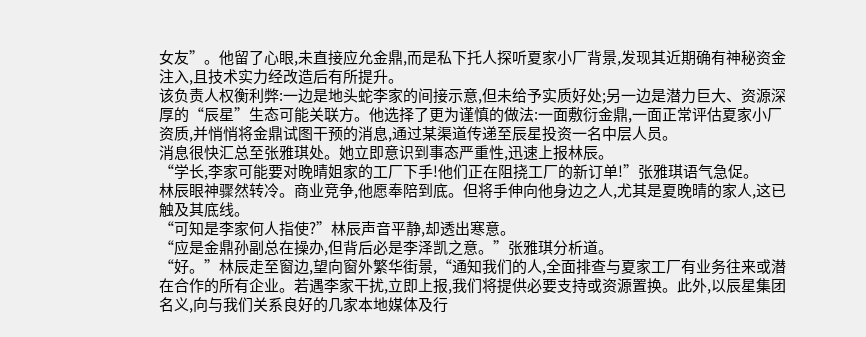女友”。他留了心眼,未直接应允金鼎,而是私下托人探听夏家小厂背景,发现其近期确有神秘资金注入,且技术实力经改造后有所提升。
该负责人权衡利弊:一边是地头蛇李家的间接示意,但未给予实质好处;另一边是潜力巨大、资源深厚的“辰星”生态可能关联方。他选择了更为谨慎的做法:一面敷衍金鼎,一面正常评估夏家小厂资质,并悄悄将金鼎试图干预的消息,通过某渠道传递至辰星投资一名中层人员。
消息很快汇总至张雅琪处。她立即意识到事态严重性,迅速上报林辰。
“学长,李家可能要对晚晴姐家的工厂下手!他们正在阻挠工厂的新订单!”张雅琪语气急促。
林辰眼神骤然转冷。商业竞争,他愿奉陪到底。但将手伸向他身边之人,尤其是夏晚晴的家人,这已触及其底线。
“可知是李家何人指使?”林辰声音平静,却透出寒意。
“应是金鼎孙副总在操办,但背后必是李泽凯之意。”张雅琪分析道。
“好。”林辰走至窗边,望向窗外繁华街景,“通知我们的人,全面排查与夏家工厂有业务往来或潜在合作的所有企业。若遇李家干扰,立即上报,我们将提供必要支持或资源置换。此外,以辰星集团名义,向与我们关系良好的几家本地媒体及行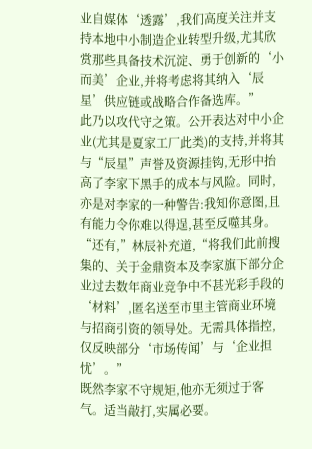业自媒体‘透露’,我们高度关注并支持本地中小制造企业转型升级,尤其欣赏那些具备技术沉淀、勇于创新的‘小而美’企业,并将考虑将其纳入‘辰星’供应链或战略合作备选库。”
此乃以攻代守之策。公开表达对中小企业(尤其是夏家工厂此类)的支持,并将其与“辰星”声誉及资源挂钩,无形中抬高了李家下黑手的成本与风险。同时,亦是对李家的一种警告:我知你意图,且有能力令你难以得逞,甚至反噬其身。
“还有,”林辰补充道,“将我们此前搜集的、关于金鼎资本及李家旗下部分企业过去数年商业竞争中不甚光彩手段的‘材料’,匿名送至市里主管商业环境与招商引资的领导处。无需具体指控,仅反映部分‘市场传闻’与‘企业担忧’。”
既然李家不守规矩,他亦无须过于客气。适当敲打,实属必要。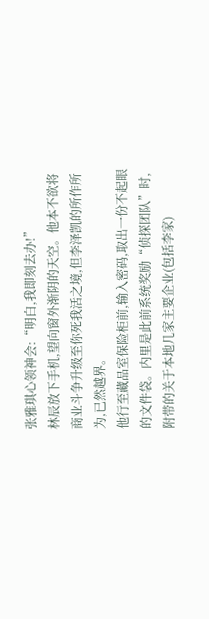张雅琪心领神会:“明白,我即刻去办!”
林辰放下手机,望向窗外渐阴的天空。他本不欲将商业斗争升级至你死我活之境,但李泽凯的所作所为,已然越界。
他行至藏品室保险柜前,输入密码,取出一份不起眼的文件袋。内里是此前系统奖励“侦探团队”时,附带的关于本地几家主要企业(包括李家)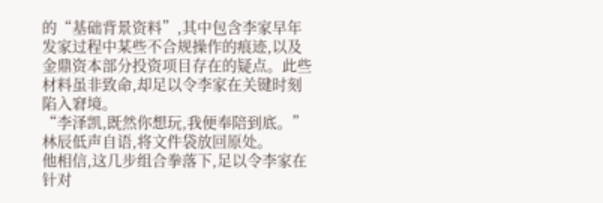的“基础背景资料”,其中包含李家早年发家过程中某些不合规操作的痕迹,以及金鼎资本部分投资项目存在的疑点。此些材料虽非致命,却足以令李家在关键时刻陷入窘境。
“李泽凯,既然你想玩,我便奉陪到底。”林辰低声自语,将文件袋放回原处。
他相信,这几步组合拳落下,足以令李家在针对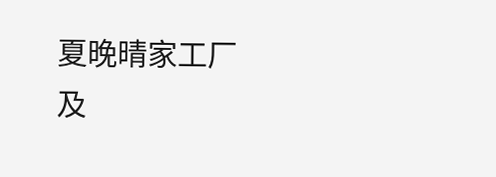夏晚晴家工厂及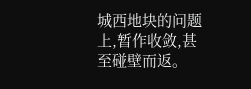城西地块的问题上,暂作收敛,甚至碰壁而返。